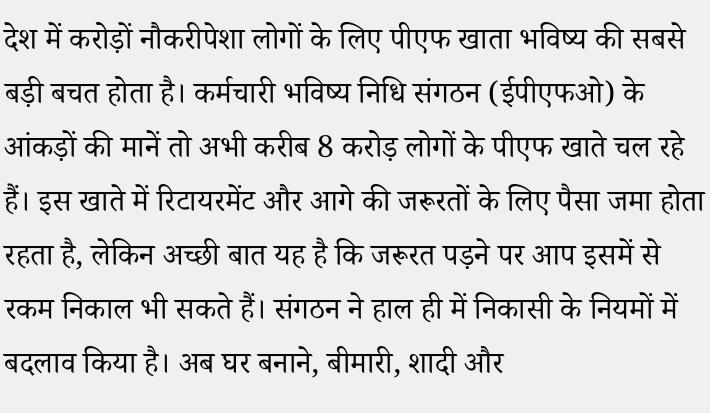देश में करोड़ों नौकरीपेशा लोगों के लिए पीएफ खाता भविष्य की सबसे बड़ी बचत होता है। कर्मचारी भविष्य निधि संगठन (ईपीएफओ) के आंकड़ों की मानें तो अभी करीब 8 करोड़ लोगों के पीएफ खाते चल रहे हैं। इस खाते में रिटायरमेंट और आगे की जरूरतों के लिए पैसा जमा होता रहता है, लेकिन अच्छी बात यह है कि जरूरत पड़ने पर आप इसमें से रकम निकाल भी सकते हैं। संगठन ने हाल ही में निकासी के नियमों में बदलाव किया है। अब घर बनाने, बीमारी, शादी और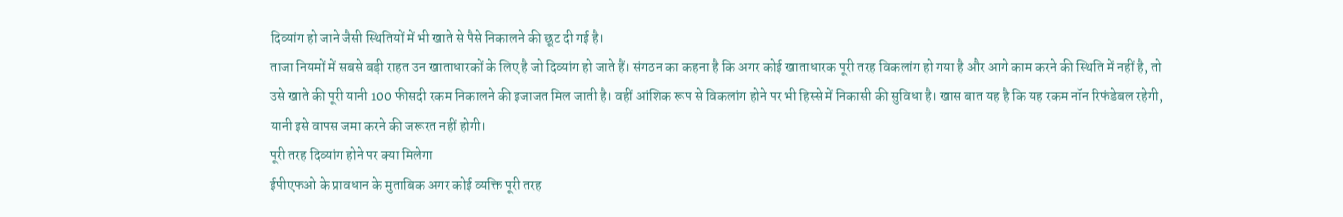दिव्यांग हो जाने जैसी स्थितियों में भी खाते से पैसे निकालने की छूट दी गई है।
ताजा नियमों में सबसे बड़ी राहत उन खाताधारकों के लिए है जो दिव्यांग हो जाते हैं। संगठन का कहना है कि अगर कोई खाताधारक पूरी तरह विकलांग हो गया है और आगे काम करने की स्थिति में नहीं है, तो उसे खाते की पूरी यानी 100 फीसदी रकम निकालने की इजाजत मिल जाती है। वहीं आंशिक रूप से विकलांग होने पर भी हिस्से में निकासी की सुविधा है। खास बात यह है कि यह रकम नॉन रिफंडेबल रहेगी, यानी इसे वापस जमा करने की जरूरत नहीं होगी।
पूरी तरह दिव्यांग होने पर क्या मिलेगा
ईपीएफओ के प्रावधान के मुताबिक अगर कोई व्यक्ति पूरी तरह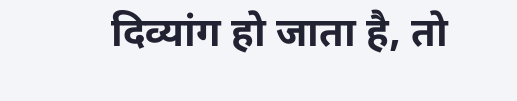दिव्यांग हो जाता है, तो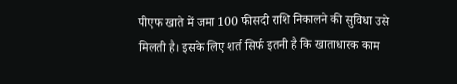पीएफ खाते में जमा 100 फीसदी राशि निकालने की सुविधा उसे मिलती है। इसके लिए शर्त सिर्फ इतनी है कि खाताधारक काम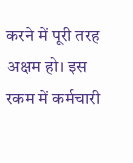करने में पूरी तरह अक्षम हो। इस रकम में कर्मचारी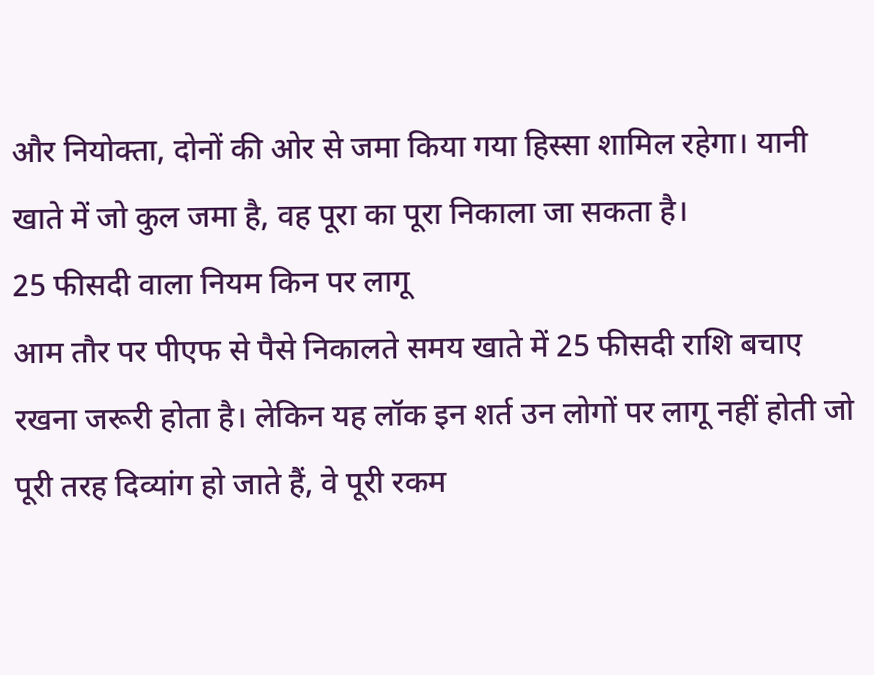और नियोक्ता, दोनों की ओर से जमा किया गया हिस्सा शामिल रहेगा। यानी खाते में जो कुल जमा है, वह पूरा का पूरा निकाला जा सकता है।
25 फीसदी वाला नियम किन पर लागू
आम तौर पर पीएफ से पैसे निकालते समय खाते में 25 फीसदी राशि बचाए रखना जरूरी होता है। लेकिन यह लॉक इन शर्त उन लोगों पर लागू नहीं होती जो पूरी तरह दिव्यांग हो जाते हैं, वे पूरी रकम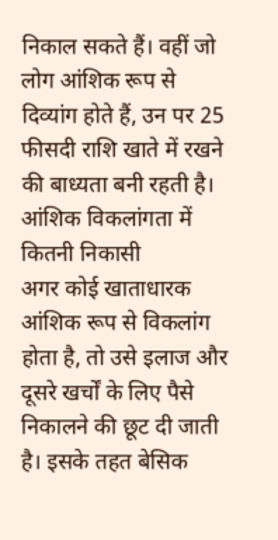निकाल सकते हैं। वहीं जो लोग आंशिक रूप से दिव्यांग होते हैं, उन पर 25 फीसदी राशि खाते में रखने की बाध्यता बनी रहती है।
आंशिक विकलांगता में कितनी निकासी
अगर कोई खाताधारक आंशिक रूप से विकलांग होता है, तो उसे इलाज और दूसरे खर्चों के लिए पैसे निकालने की छूट दी जाती है। इसके तहत बेसिक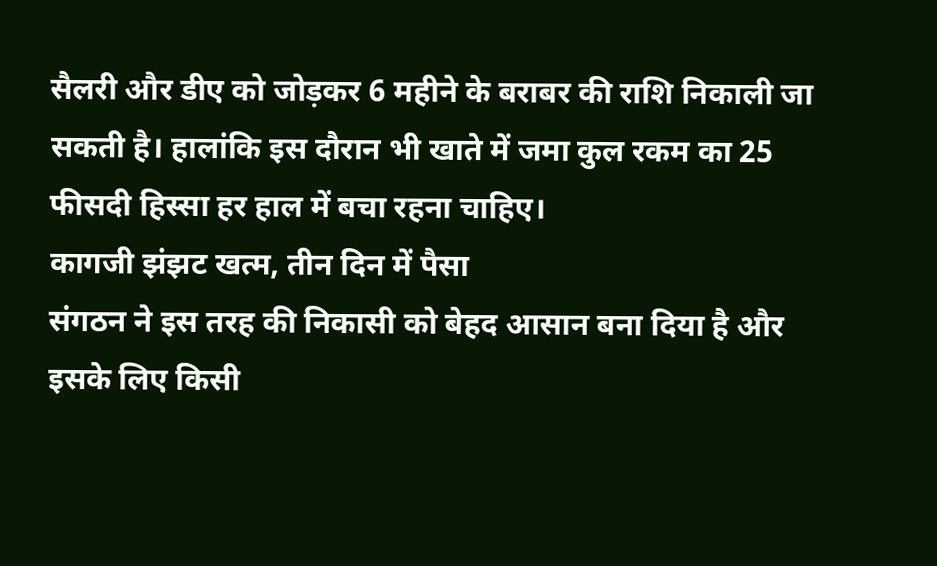सैलरी और डीए को जोड़कर 6 महीने के बराबर की राशि निकाली जा सकती है। हालांकि इस दौरान भी खाते में जमा कुल रकम का 25 फीसदी हिस्सा हर हाल में बचा रहना चाहिए।
कागजी झंझट खत्म, तीन दिन में पैसा
संगठन ने इस तरह की निकासी को बेहद आसान बना दिया है और इसके लिए किसी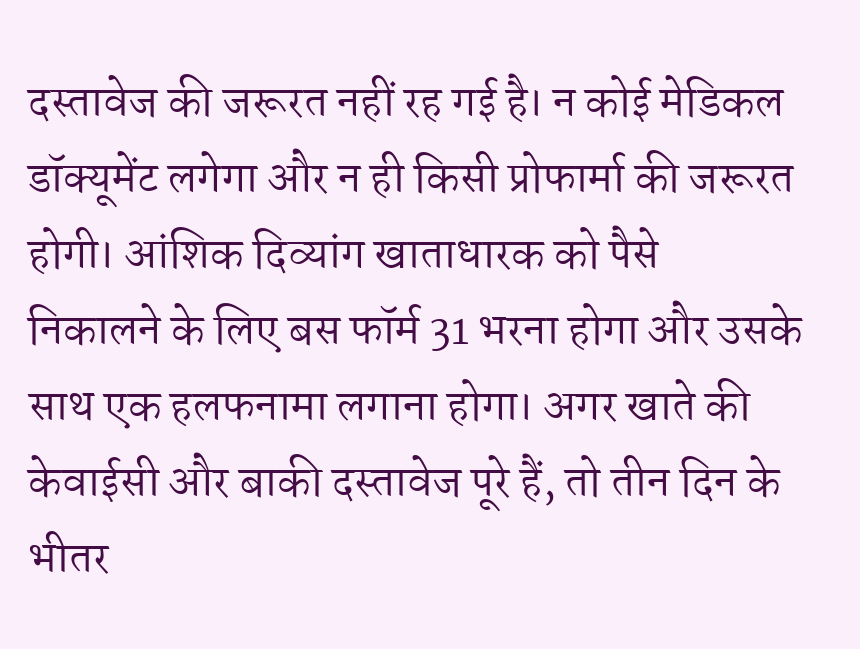दस्तावेज की जरूरत नहीं रह गई है। न कोई मेडिकल डॉक्यूमेंट लगेगा और न ही किसी प्रोफार्मा की जरूरत होगी। आंशिक दिव्यांग खाताधारक को पैसे निकालने के लिए बस फॉर्म 31 भरना होगा और उसके साथ एक हलफनामा लगाना होगा। अगर खाते की केवाईसी और बाकी दस्तावेज पूरे हैं, तो तीन दिन के भीतर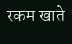रकम खाते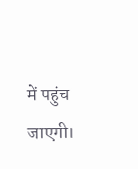में पहुंच जाएगी।